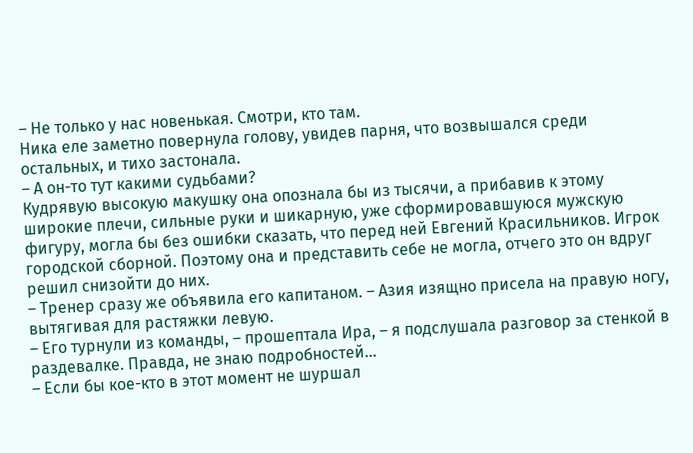– Не только у нас новенькая. Смотри, кто там.
Ника еле заметно повернула голову, увидев парня, что возвышался среди остальных, и тихо застонала.
– А он-то тут какими судьбами?
Кудрявую высокую макушку она опознала бы из тысячи, а прибавив к этому широкие плечи, сильные руки и шикарную, уже сформировавшуюся мужскую фигуру, могла бы без ошибки сказать, что перед ней Евгений Красильников. Игрок городской сборной. Поэтому она и представить себе не могла, отчего это он вдруг решил снизойти до них.
– Тренер сразу же объявила его капитаном. – Азия изящно присела на правую ногу, вытягивая для растяжки левую.
– Его турнули из команды, – прошептала Ира, – я подслушала разговор за стенкой в раздевалке. Правда, не знаю подробностей…
– Если бы кое-кто в этот момент не шуршал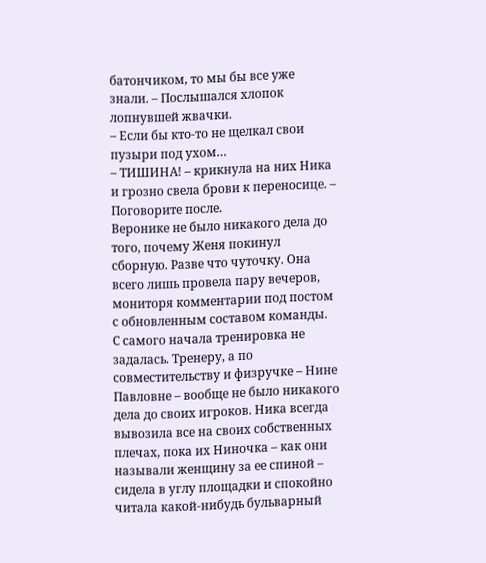батончиком, то мы бы все уже знали. – Послышался хлопок лопнувшей жвачки.
– Если бы кто-то не щелкал свои пузыри под ухом…
– ТИШИНА! – крикнула на них Ника и грозно свела брови к переносице. – Поговорите после.
Веронике не было никакого дела до того, почему Женя покинул сборную. Разве что чуточку. Она всего лишь провела пару вечеров, мониторя комментарии под постом с обновленным составом команды.
С самого начала тренировка не задалась. Тренеру, а по совместительству и физручке – Нине Павловне – вообще не было никакого дела до своих игроков. Ника всегда вывозила все на своих собственных плечах, пока их Ниночка – как они называли женщину за ее спиной – сидела в углу площадки и спокойно читала какой-нибудь бульварный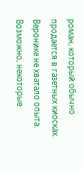роман, который обычно продается в газетных киосках.
Веронике не хватало опыта. Возможно, некоторые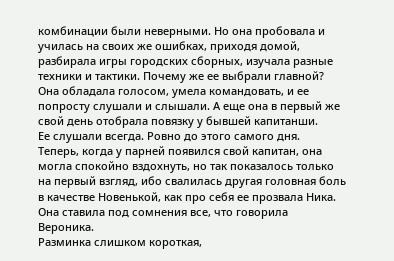комбинации были неверными. Но она пробовала и училась на своих же ошибках, приходя домой, разбирала игры городских сборных, изучала разные техники и тактики. Почему же ее выбрали главной? Она обладала голосом, умела командовать, и ее попросту слушали и слышали. А еще она в первый же свой день отобрала повязку у бывшей капитанши.
Ее слушали всегда. Ровно до этого самого дня.
Теперь, когда у парней появился свой капитан, она могла спокойно вздохнуть, но так показалось только на первый взгляд, ибо свалилась другая головная боль в качестве Новенькой, как про себя ее прозвала Ника. Она ставила под сомнения все, что говорила Вероника.
Разминка слишком короткая,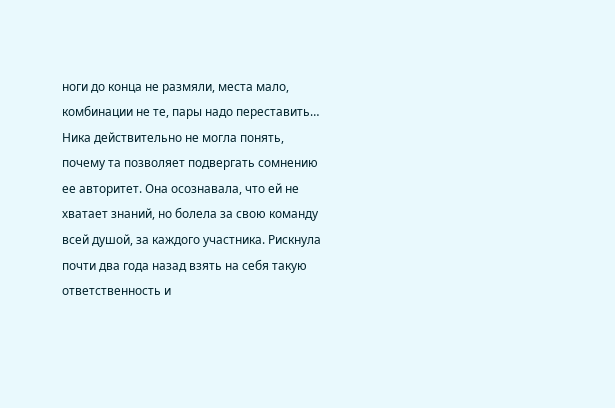ноги до конца не размяли, места мало, комбинации не те, пары надо переставить…
Ника действительно не могла понять, почему та позволяет подвергать сомнению ее авторитет. Она осознавала, что ей не хватает знаний, но болела за свою команду всей душой, за каждого участника. Рискнула почти два года назад взять на себя такую ответственность и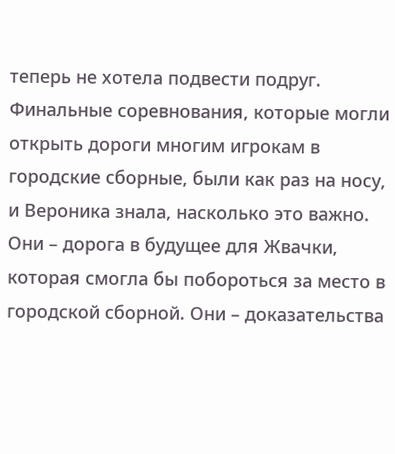теперь не хотела подвести подруг. Финальные соревнования, которые могли открыть дороги многим игрокам в городские сборные, были как раз на носу, и Вероника знала, насколько это важно. Они – дорога в будущее для Жвачки, которая смогла бы побороться за место в городской сборной. Они – доказательства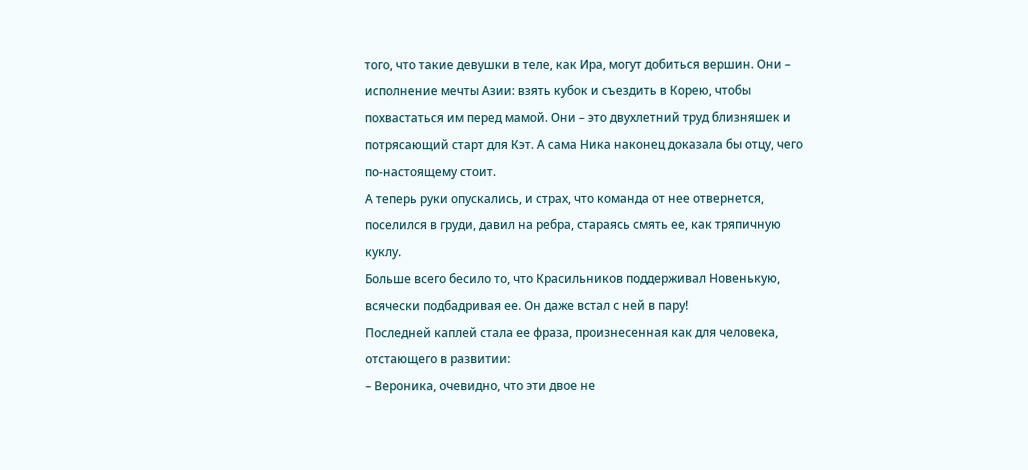того, что такие девушки в теле, как Ира, могут добиться вершин. Они – исполнение мечты Азии: взять кубок и съездить в Корею, чтобы похвастаться им перед мамой. Они – это двухлетний труд близняшек и потрясающий старт для Кэт. А сама Ника наконец доказала бы отцу, чего по-настоящему стоит.
А теперь руки опускались, и страх, что команда от нее отвернется, поселился в груди, давил на ребра, стараясь смять ее, как тряпичную куклу.
Больше всего бесило то, что Красильников поддерживал Новенькую, всячески подбадривая ее. Он даже встал с ней в пару!
Последней каплей стала ее фраза, произнесенная как для человека, отстающего в развитии:
– Вероника, очевидно, что эти двое не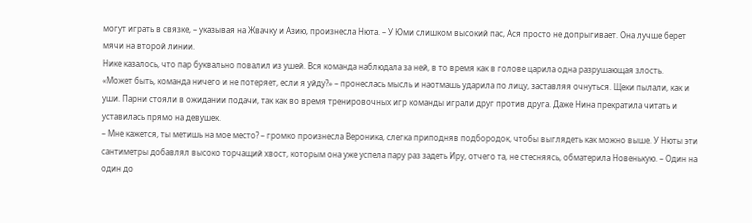могут играть в связке, – указывая на Жвачку и Азию, произнесла Нюта. – У Юми слишком высокий пас, Ася просто не допрыгивает. Она лучше берет мячи на второй линии.
Нике казалось, что пар буквально повалил из ушей. Вся команда наблюдала за ней, в то время как в голове царила одна разрушающая злость.
«Может быть, команда ничего и не потеряет, если я уйду?» – пронеслась мысль и наотмашь ударила по лицу, заставляя очнуться. Щеки пылали, как и уши. Парни стояли в ожидании подачи, так как во время тренировочных игр команды играли друг против друга. Даже Нина прекратила читать и уставилась прямо на девушек.
– Мне кажется, ты метишь на мое место? – громко произнесла Вероника, слегка приподняв подбородок, чтобы выглядеть как можно выше. У Нюты эти сантиметры добавлял высоко торчащий хвост, которым она уже успела пару раз задеть Иру, отчего та, не стесняясь, обматерила Новенькую. – Один на один до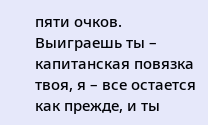пяти очков. Выиграешь ты – капитанская повязка твоя, я – все остается как прежде, и ты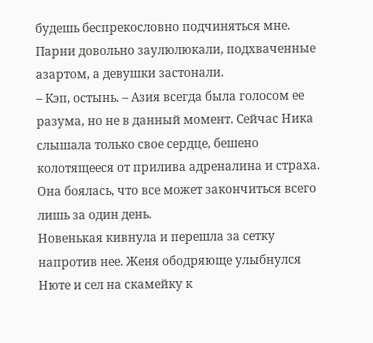будешь беспрекословно подчиняться мне.
Парни довольно заулюлюкали, подхваченные азартом, а девушки застонали.
– Кэп, остынь. – Азия всегда была голосом ее разума, но не в данный момент. Сейчас Ника слышала только свое сердце, бешено колотящееся от прилива адреналина и страха. Она боялась, что все может закончиться всего лишь за один день.
Новенькая кивнула и перешла за сетку напротив нее. Женя ободряюще улыбнулся Нюте и сел на скамейку к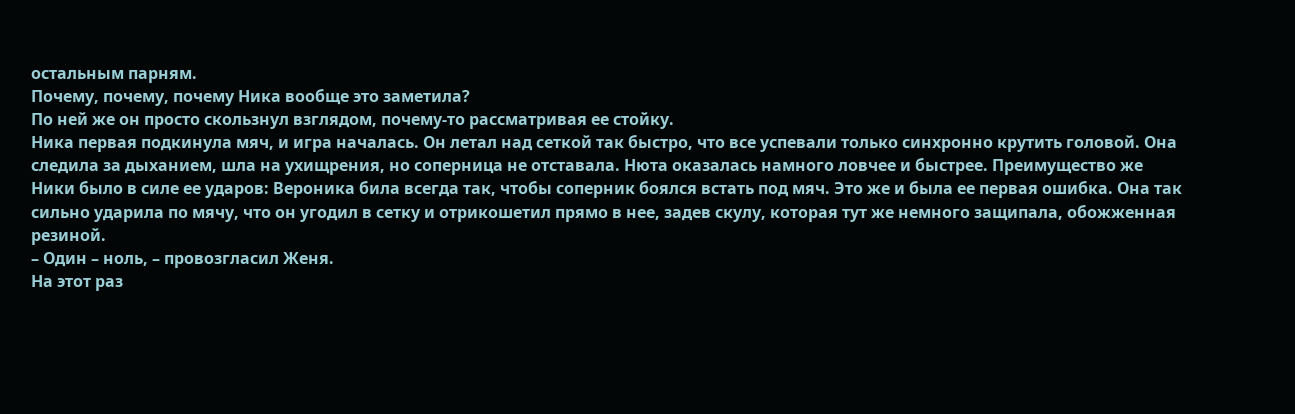остальным парням.
Почему, почему, почему Ника вообще это заметила?
По ней же он просто скользнул взглядом, почему-то рассматривая ее стойку.
Ника первая подкинула мяч, и игра началась. Он летал над сеткой так быстро, что все успевали только синхронно крутить головой. Она следила за дыханием, шла на ухищрения, но соперница не отставала. Нюта оказалась намного ловчее и быстрее. Преимущество же Ники было в силе ее ударов: Вероника била всегда так, чтобы соперник боялся встать под мяч. Это же и была ее первая ошибка. Она так сильно ударила по мячу, что он угодил в сетку и отрикошетил прямо в нее, задев скулу, которая тут же немного защипала, обожженная резиной.
– Один – ноль, – провозгласил Женя.
На этот раз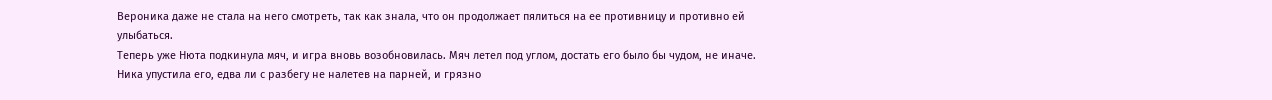Вероника даже не стала на него смотреть, так как знала, что он продолжает пялиться на ее противницу и противно ей улыбаться.
Теперь уже Нюта подкинула мяч, и игра вновь возобновилась. Мяч летел под углом, достать его было бы чудом, не иначе. Ника упустила его, едва ли с разбегу не налетев на парней, и грязно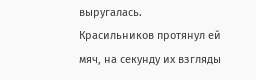выругалась.
Красильников протянул ей мяч, на секунду их взгляды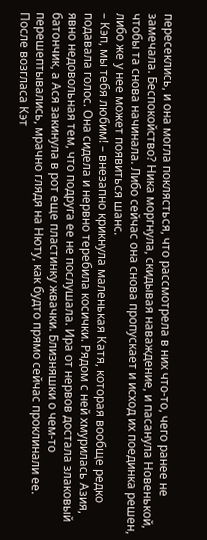пересеклись, и она могла поклясться, что рассмотрела в них что-то, чего ранее не замечала. Беспокойство? Ника моргнула, скидывая наваждение, и пасанула Новенькой, чтобы та снова начинала. Либо сейчас она снова пропускает и исход их поединка решен, либо же у нее может появиться шанс.
– Кэп, мы тебя любим! – внезапно крикнула маленькая Катя, которая вообще редко подавала голос. Она сидела и нервно теребила косички. Рядом с ней хмурилась Азия, явно недовольная тем, что подруга ее не послушала. Ира от нервов достала злаковый батончик, а Ася закинула в рот еще пластинку жвачки. Близняшки о чем-то перешептывались, мрачно глядя на Нюту, как будто прямо сейчас проклинали ее.
После возгласа Кэт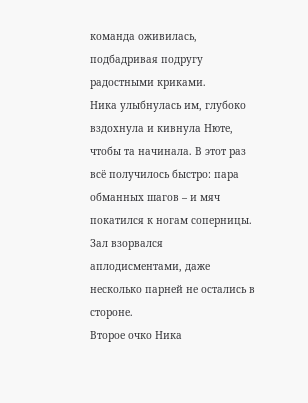команда оживилась, подбадривая подругу радостными криками.
Ника улыбнулась им, глубоко вздохнула и кивнула Нюте, чтобы та начинала. В этот раз всё получилось быстро: пара обманных шагов – и мяч покатился к ногам соперницы. Зал взорвался аплодисментами, даже несколько парней не остались в стороне.
Второе очко Ника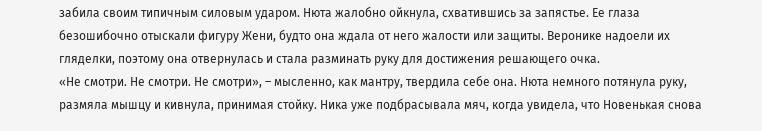забила своим типичным силовым ударом. Нюта жалобно ойкнула, схватившись за запястье. Ее глаза безошибочно отыскали фигуру Жени, будто она ждала от него жалости или защиты. Веронике надоели их гляделки, поэтому она отвернулась и стала разминать руку для достижения решающего очка.
«Не смотри. Не смотри. Не смотри», – мысленно, как мантру, твердила себе она. Нюта немного потянула руку, размяла мышцу и кивнула, принимая стойку. Ника уже подбрасывала мяч, когда увидела, что Новенькая снова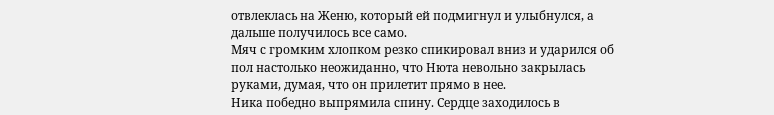отвлеклась на Женю, который ей подмигнул и улыбнулся, а дальше получилось все само.
Мяч с громким хлопком резко спикировал вниз и ударился об пол настолько неожиданно, что Нюта невольно закрылась руками, думая, что он прилетит прямо в нее.
Ника победно выпрямила спину. Сердце заходилось в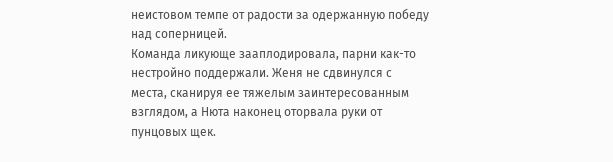неистовом темпе от радости за одержанную победу над соперницей.
Команда ликующе зааплодировала, парни как-то нестройно поддержали. Женя не сдвинулся с места, сканируя ее тяжелым заинтересованным взглядом, а Нюта наконец оторвала руки от пунцовых щек.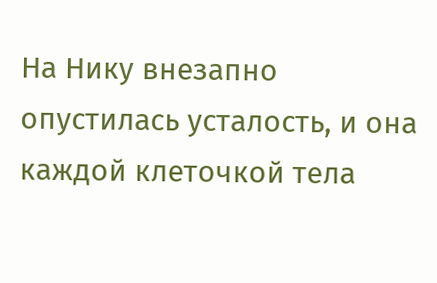На Нику внезапно опустилась усталость, и она каждой клеточкой тела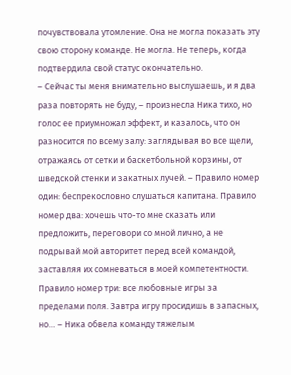почувствовала утомление. Она не могла показать эту свою сторону команде. Не могла. Не теперь, когда подтвердила свой статус окончательно.
– Сейчас ты меня внимательно выслушаешь, и я два раза повторять не буду, – произнесла Ника тихо, но голос ее приумножал эффект, и казалось, что он разносится по всему залу: заглядывая во все щели, отражаясь от сетки и баскетбольной корзины, от шведской стенки и закатных лучей. – Правило номер один: беспрекословно слушаться капитана. Правило номер два: хочешь что-то мне сказать или предложить, переговори со мной лично, а не подрывай мой авторитет перед всей командой, заставляя их сомневаться в моей компетентности. Правило номер три: все любовные игры за пределами поля. Завтра игру просидишь в запасных, но… – Ника обвела команду тяжелым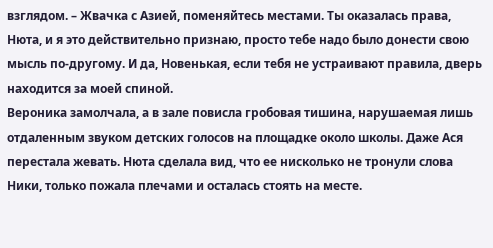взглядом. – Жвачка с Азией, поменяйтесь местами. Ты оказалась права, Нюта, и я это действительно признаю, просто тебе надо было донести свою мысль по-другому. И да, Новенькая, если тебя не устраивают правила, дверь находится за моей спиной.
Вероника замолчала, а в зале повисла гробовая тишина, нарушаемая лишь отдаленным звуком детских голосов на площадке около школы. Даже Ася перестала жевать. Нюта сделала вид, что ее нисколько не тронули слова Ники, только пожала плечами и осталась стоять на месте.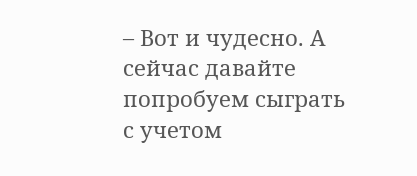– Вот и чудесно. А сейчас давайте попробуем сыграть с учетом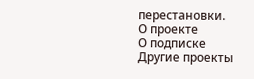перестановки.
О проекте
О подписке
Другие проекты